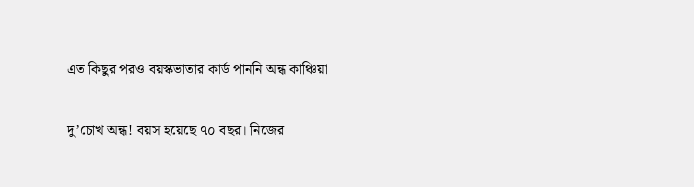এত কিছুর পরও বয়স্কভাতার কার্ড পাননি অন্ধ কাঞ্চিয়া

দু’চোখ অন্ধ! বয়স হয়েছে ৭০ বছর। নিজের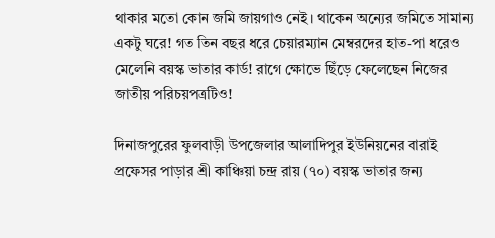থাকার মতো কোন জমি জায়গাও নেই। থাকেন অন্যের জমিতে সামান্য একটু ঘরে! গত তিন বছর ধরে চেয়ারম্যান মেম্বরদের হাত-পা ধরেও মেলেনি বয়স্ক ভাতার কার্ড! রাগে ক্ষোভে ছিঁড়ে ফেলেছেন নিজের জাতীয় পরিচয়পত্রটিও!

দিনাজপুরের ফুলবাড়ী উপজেলার আলাদিপুর ইউনিয়নের বারাই প্রফেসর পাড়ার শ্রী কাঞ্চিয়া চন্দ্র রায় (৭০) বয়স্ক ভাতার জন্য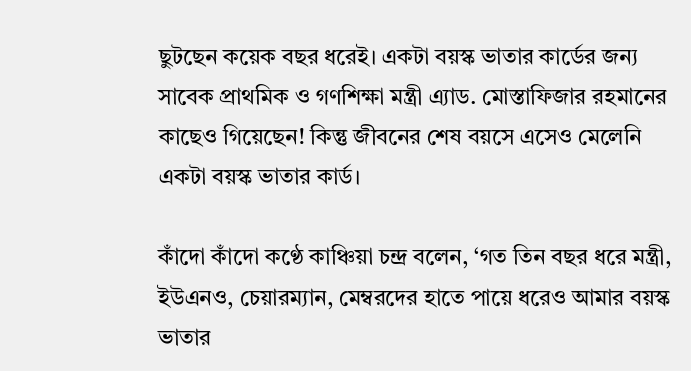ছুটছেন কয়েক বছর ধরেই। একটা বয়স্ক ভাতার কার্ডের জন্য সাবেক প্রাথমিক ও গণশিক্ষা মন্ত্রী এ্যাড. মোস্তাফিজার রহমানের কাছেও গিয়েছেন! কিন্তু জীবনের শেষ বয়সে এসেও মেলেনি একটা বয়স্ক ভাতার কার্ড।

কাঁদো কাঁদো কণ্ঠে কাঞ্চিয়া চন্দ্র বলেন, ‘গত তিন বছর ধরে মন্ত্রী, ইউএনও, চেয়ারম্যান, মেম্বরদের হাতে পায়ে ধরেও আমার বয়স্ক ভাতার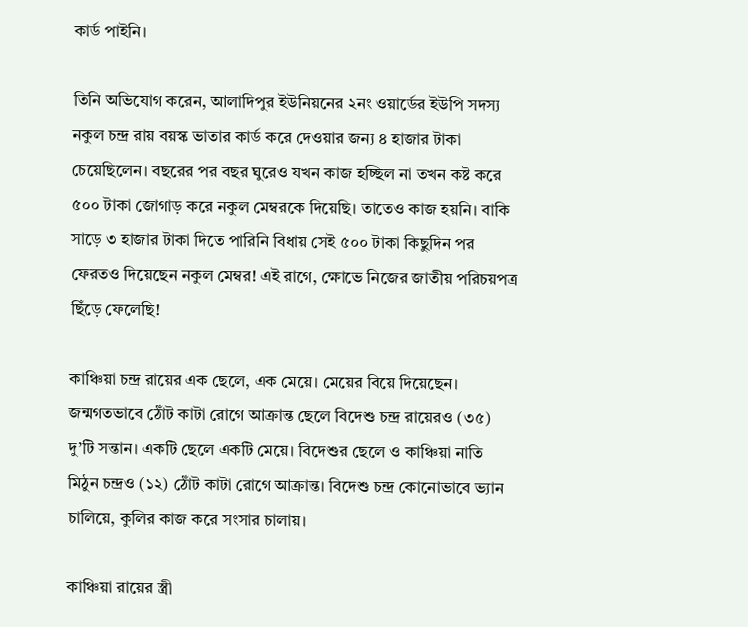কার্ড পাইনি।

তিনি অভিযোগ করেন, আলাদিপুর ইউনিয়নের ২নং ওয়ার্ডের ইউপি সদস্য নকুল চন্দ্র রায় বয়স্ক ভাতার কার্ড করে দেওয়ার জন্য ৪ হাজার টাকা চেয়েছিলেন। বছরের পর বছর ঘুরেও যখন কাজ হচ্ছিল না তখন কষ্ট করে ৫০০ টাকা জোগাড় করে নকুল মেম্বরকে দিয়েছি। তাতেও কাজ হয়নি। বাকি সাড়ে ৩ হাজার টাকা দিতে পারিনি বিধায় সেই ৫০০ টাকা কিছুদিন পর ফেরতও দিয়েছেন নকুল মেম্বর! এই রাগে, ক্ষোভে নিজের জাতীয় পরিচয়পত্র ছিঁড়ে ফেলেছি!

কাঞ্চিয়া চন্দ্র রায়ের এক ছেলে, এক মেয়ে। মেয়ের বিয়ে দিয়েছেন। জন্মগতভাবে ঠোঁট কাটা রোগে আক্রান্ত ছেলে বিদেশু চন্দ্র রায়েরও (৩৫) দু’টি সন্তান। একটি ছেলে একটি মেয়ে। বিদেশুর ছেলে ও কাঞ্চিয়া নাতি মিঠুন চন্দ্রও (১২) ঠোঁট কাটা রোগে আক্রান্ত। বিদেশু চন্দ্র কোনোভাবে ভ্যান চালিয়ে, কুলির কাজ করে সংসার চালায়।

কাঞ্চিয়া রায়ের স্ত্রী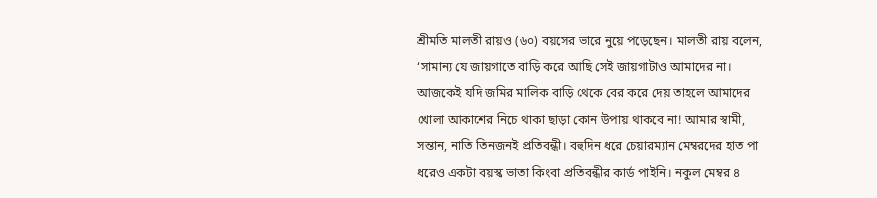শ্রীমতি মালতী রায়ও (৬০) বয়সের ভারে নুয়ে পড়েছেন। মালতী রায় বলেন, ‘সামান্য যে জায়গাতে বাড়ি করে আছি সেই জায়গাটাও আমাদের না। আজকেই যদি জমির মালিক বাড়ি থেকে বের করে দেয় তাহলে আমাদের খোলা আকাশের নিচে থাকা ছাড়া কোন উপায় থাকবে না! আমার স্বামী, সন্তান, নাতি তিনজনই প্রতিবন্ধী। বহুদিন ধরে চেয়ারম্যান মেম্বরদের হাত পা ধরেও একটা বয়স্ক ভাতা কিংবা প্রতিবন্ধীর কার্ড পাইনি। নকুল মেম্বর ৪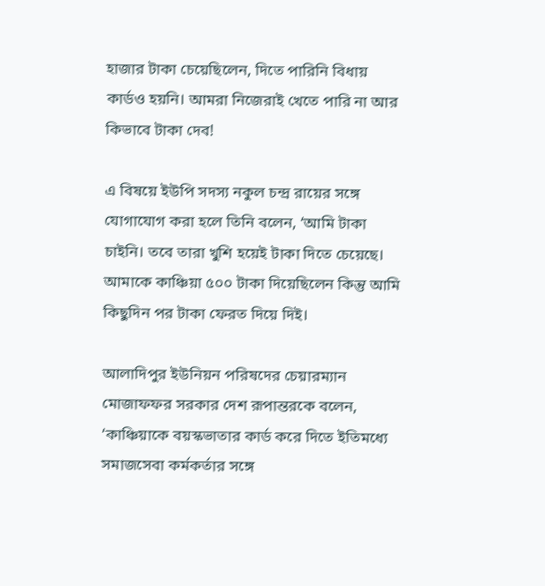হাজার টাকা চেয়েছিলেন, দিতে পারিনি বিধায় কার্ডও হয়নি। আমরা নিজেরাই খেতে পারি না আর কিভাবে টাকা দেব!

এ বিষয়ে ইউপি সদস্য নকুল চন্দ্র রায়ের সঙ্গে যোগাযোগ করা হলে তিনি বলেন, ‘আমি টাকা চাইনি। তবে তারা খুশি হয়েই টাকা দিতে চেয়েছে। আমাকে কাঞ্চিয়া ৫০০ টাকা দিয়েছিলেন কিন্তু আমি কিছুদিন পর টাকা ফেরত দিয়ে দিই।

আলাদিপুর ইউনিয়ন পরিষদের চেয়ারম্যান মোজাফফর সরকার দেশ রূপান্তরকে বলেন, ‘কাঞ্চিয়াকে বয়স্কভাতার কার্ড করে দিতে ইতিমধ্যে সমাজসেবা কর্মকর্তার সঙ্গে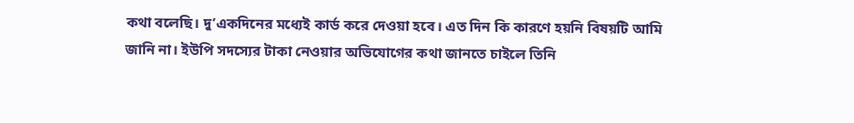কথা বলেছি। দু’একদিনের মধ্যেই কার্ড করে দেওয়া হবে। এত দিন কি কারণে হয়নি বিষয়টি আমি জানি না। ইউপি সদস্যের টাকা নেওয়ার অভিযোগের কথা জানতে চাইলে তিনি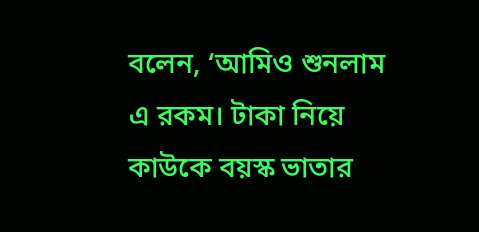বলেন, ‘আমিও শুনলাম এ রকম। টাকা নিয়ে কাউকে বয়স্ক ভাতার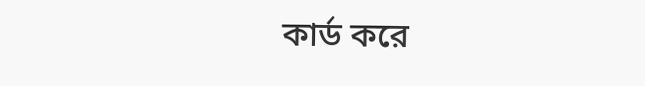কার্ড করে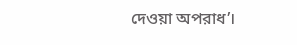দেওয়া অপরাধ’।